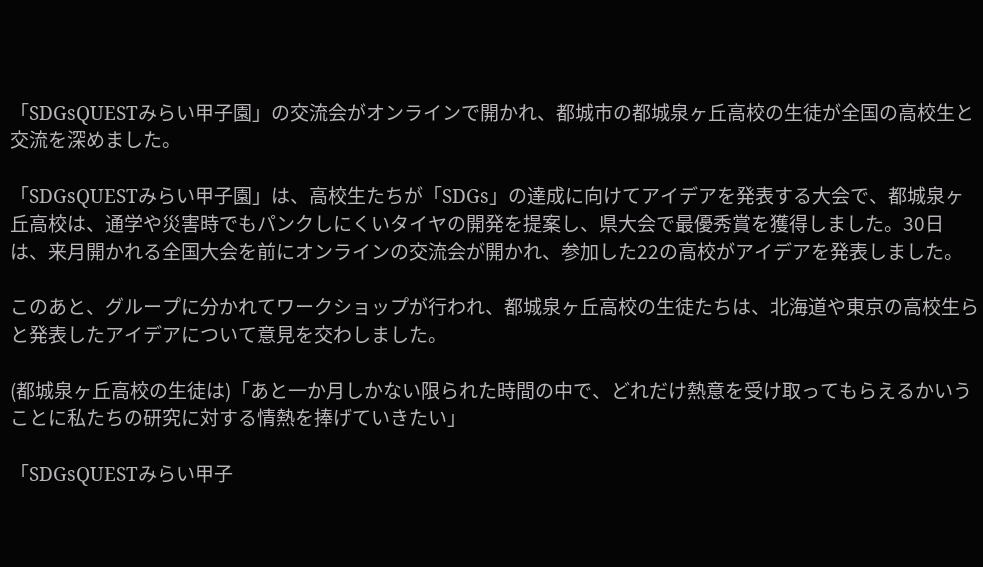「SDGsQUESTみらい甲子園」の交流会がオンラインで開かれ、都城市の都城泉ヶ丘高校の生徒が全国の高校生と交流を深めました。

「SDGsQUESTみらい甲子園」は、高校生たちが「SDGs」の達成に向けてアイデアを発表する大会で、都城泉ヶ丘高校は、通学や災害時でもパンクしにくいタイヤの開発を提案し、県大会で最優秀賞を獲得しました。30日は、来月開かれる全国大会を前にオンラインの交流会が開かれ、参加した22の高校がアイデアを発表しました。

このあと、グループに分かれてワークショップが行われ、都城泉ヶ丘高校の生徒たちは、北海道や東京の高校生らと発表したアイデアについて意見を交わしました。

(都城泉ヶ丘高校の生徒は)「あと一か月しかない限られた時間の中で、どれだけ熱意を受け取ってもらえるかいうことに私たちの研究に対する情熱を捧げていきたい」

「SDGsQUESTみらい甲子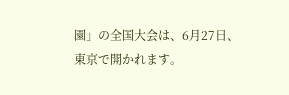園」の全国大会は、6月27日、東京で開かれます。